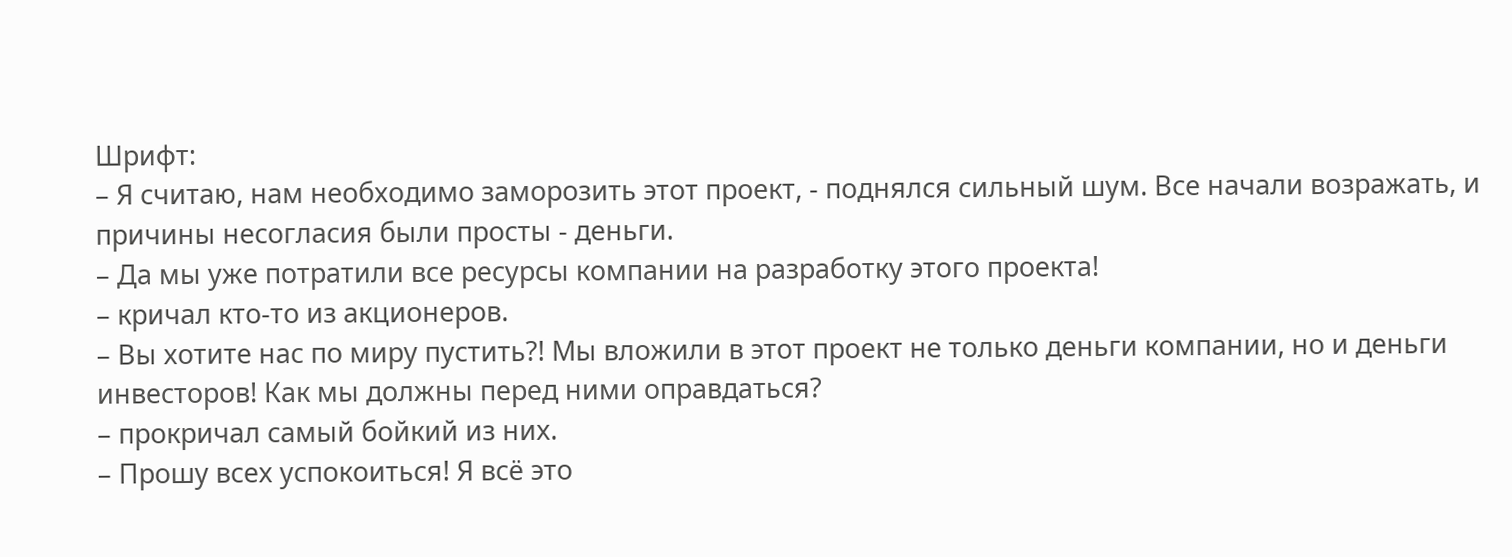Шрифт:
– Я считаю, нам необходимо заморозить этот проект, - поднялся сильный шум. Все начали возражать, и причины несогласия были просты - деньги.
– Да мы уже потратили все ресурсы компании на разработку этого проекта!
– кричал кто-то из акционеров.
– Вы хотите нас по миру пустить?! Мы вложили в этот проект не только деньги компании, но и деньги инвесторов! Как мы должны перед ними оправдаться?
– прокричал самый бойкий из них.
– Прошу всех успокоиться! Я всё это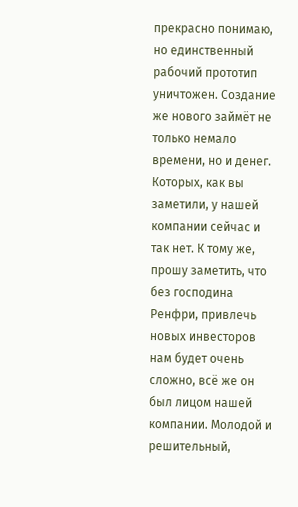прекрасно понимаю, но единственный рабочий прототип уничтожен. Создание же нового займёт не только немало времени, но и денег. Которых, как вы заметили, у нашей компании сейчас и так нет. К тому же, прошу заметить, что без господина Ренфри, привлечь новых инвесторов нам будет очень сложно, всё же он был лицом нашей компании. Молодой и решительный,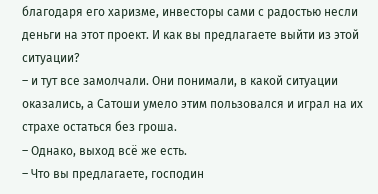благодаря его харизме, инвесторы сами с радостью несли деньги на этот проект. И как вы предлагаете выйти из этой ситуации?
– и тут все замолчали. Они понимали, в какой ситуации оказались, а Сатоши умело этим пользовался и играл на их страхе остаться без гроша.
– Однако, выход всё же есть.
– Что вы предлагаете, господин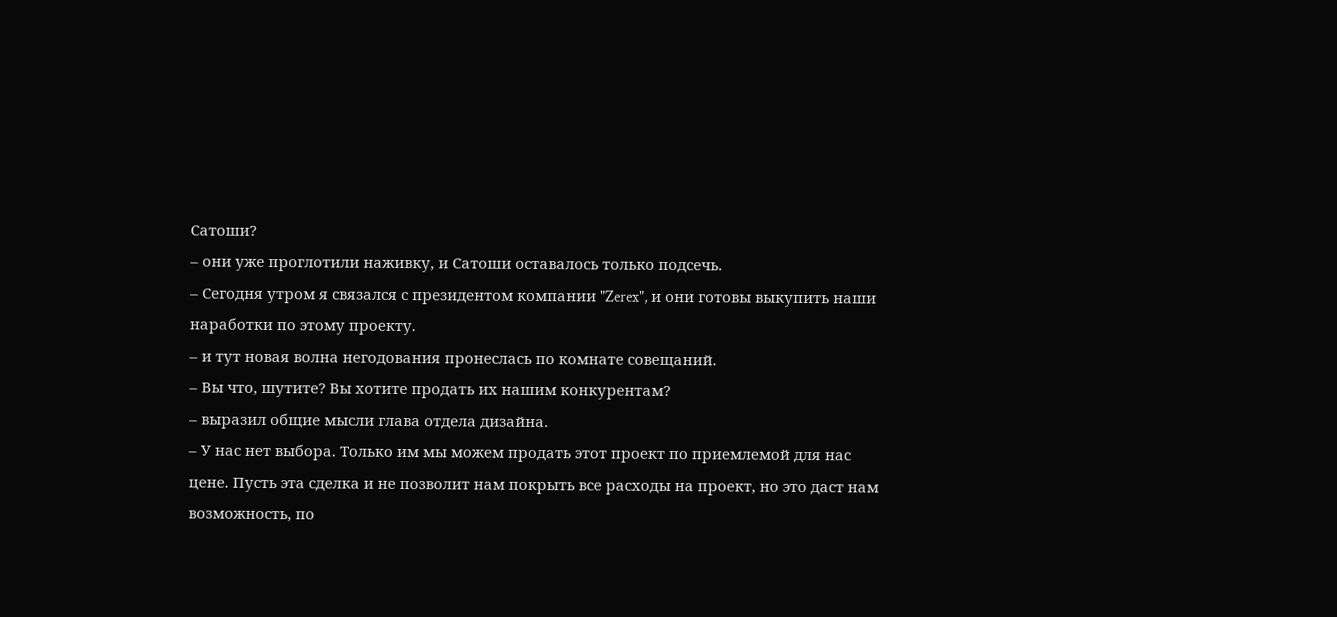Сатоши?
– они уже проглотили наживку, и Сатоши оставалось только подсечь.
– Сегодня утром я связался с президентом компании "Zerex", и они готовы выкупить наши наработки по этому проекту.
– и тут новая волна негодования пронеслась по комнате совещаний.
– Вы что, шутите? Вы хотите продать их нашим конкурентам?
– выразил общие мысли глава отдела дизайна.
– У нас нет выбора. Только им мы можем продать этот проект по приемлемой для нас цене. Пусть эта сделка и не позволит нам покрыть все расходы на проект, но это даст нам возможность, по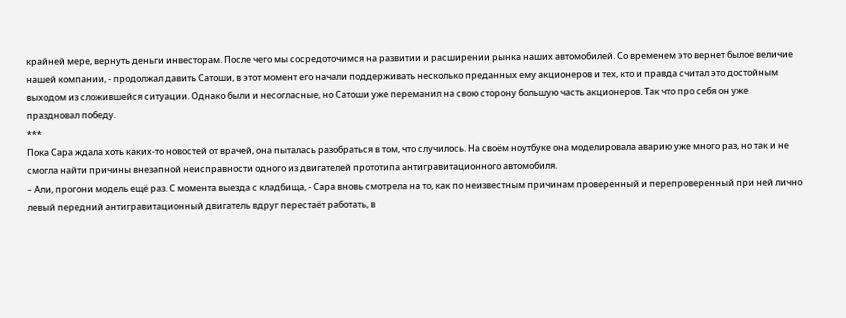крайней мере, вернуть деньги инвесторам. После чего мы сосредоточимся на развитии и расширении рынка наших автомобилей. Со временем это вернет былое величие нашей компании, - продолжал давить Сатоши, в этот момент его начали поддерживать несколько преданных ему акционеров и тех, кто и правда считал это достойным выходом из сложившейся ситуации. Однако были и несогласные, но Сатоши уже переманил на свою сторону большую часть акционеров. Так что про себя он уже праздновал победу.
***
Пока Сара ждала хоть каких-то новостей от врачей, она пыталась разобраться в том, что случилось. На своём ноутбуке она моделировала аварию уже много раз, но так и не смогла найти причины внезапной неисправности одного из двигателей прототипа антигравитационного автомобиля.
– Али, прогони модель ещё раз. С момента выезда с кладбища, - Сара вновь смотрела на то, как по неизвестным причинам проверенный и перепроверенный при ней лично левый передний антигравитационный двигатель вдруг перестаёт работать, в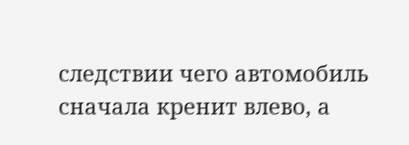следствии чего автомобиль сначала кренит влево, а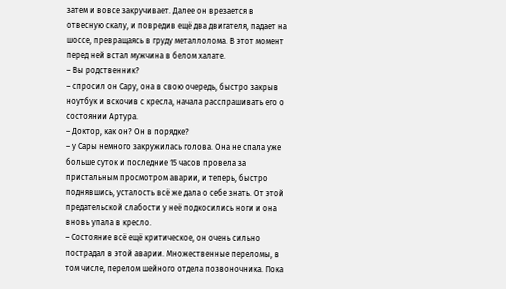затем и вовсе закручивает. Далее он врезается в отвесную скалу, и повредив ещё два двигателя, падает на шоссе, превращаясь в груду металлолома. В этот момент перед ней встал мужчина в белом халате.
– Вы родственник?
– спросил он Сару, она в свою очередь, быстро закрыв ноутбук и вскочив с кресла, начала расспрашивать его о состоянии Артура.
– Доктор, как он? Он в порядке?
– у Сары немного закружилась голова. Она не спала уже больше суток и последние 15 часов провела за пристальным просмотром аварии, и теперь, быстро поднявшись, усталость всё же дала о себе знать. От этой предательской слабости у неё подкосились ноги и она вновь упала в кресло.
– Состояние всё ещё критическое, он очень сильно пострадал в этой аварии. Множественные переломы, в том числе, перелом шейного отдела позвоночника. Пока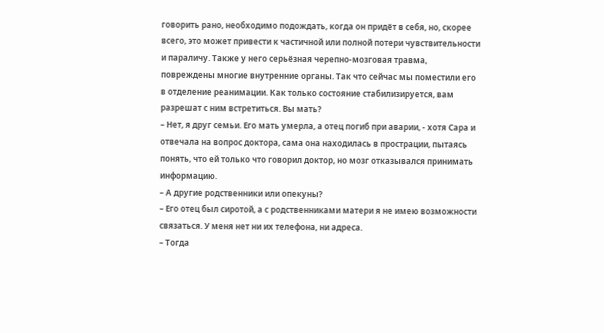говорить рано, необходимо подождать, когда он придёт в себя, но, скорее всего, это может привести к частичной или полной потери чувствительности и параличу. Также у него серьёзная черепно-мозговая травма, повреждены многие внутренние органы. Так что сейчас мы поместили его в отделение реанимации. Как только состояние стабилизируется, вам разрешат с ним встретиться. Вы мать?
– Нет, я друг семьи. Его мать умерла, а отец погиб при аварии, - хотя Сара и отвечала на вопрос доктора, сама она находилась в прострации, пытаясь понять, что ей только что говорил доктор, но мозг отказывался принимать информацию.
– А другие родственники или опекуны?
– Его отец был сиротой, а с родственниками матери я не имею возможности связаться. У меня нет ни их телефона, ни адреса.
– Тогда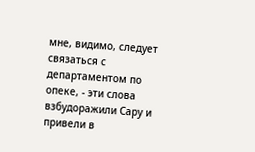мне, видимо, следует связаться с департаментом по опеке, - эти слова взбудоражили Сару и привели в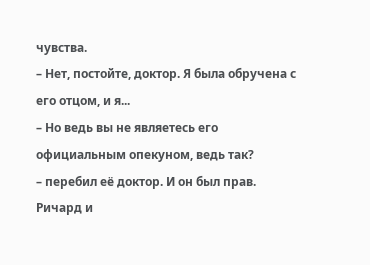чувства.
– Нет, постойте, доктор. Я была обручена с его отцом, и я...
– Но ведь вы не являетесь его официальным опекуном, ведь так?
– перебил её доктор. И он был прав. Ричард и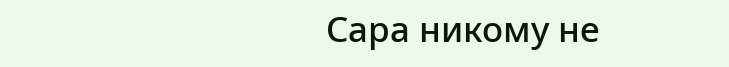Сара никому не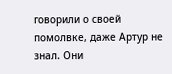говорили о своей помолвке, даже Артур не знал. Они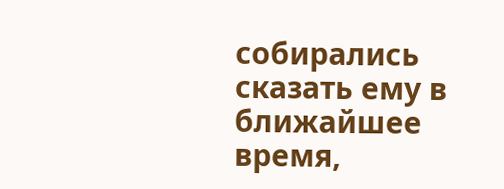собирались сказать ему в ближайшее время,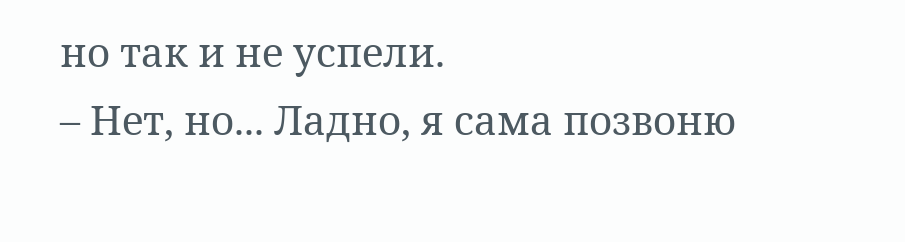но так и не успели.
– Нет, но... Ладно, я сама позвоню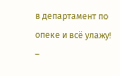в департамент по опеке и всё улажу!
–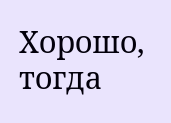Хорошо, тогда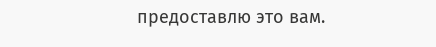предоставлю это вам.